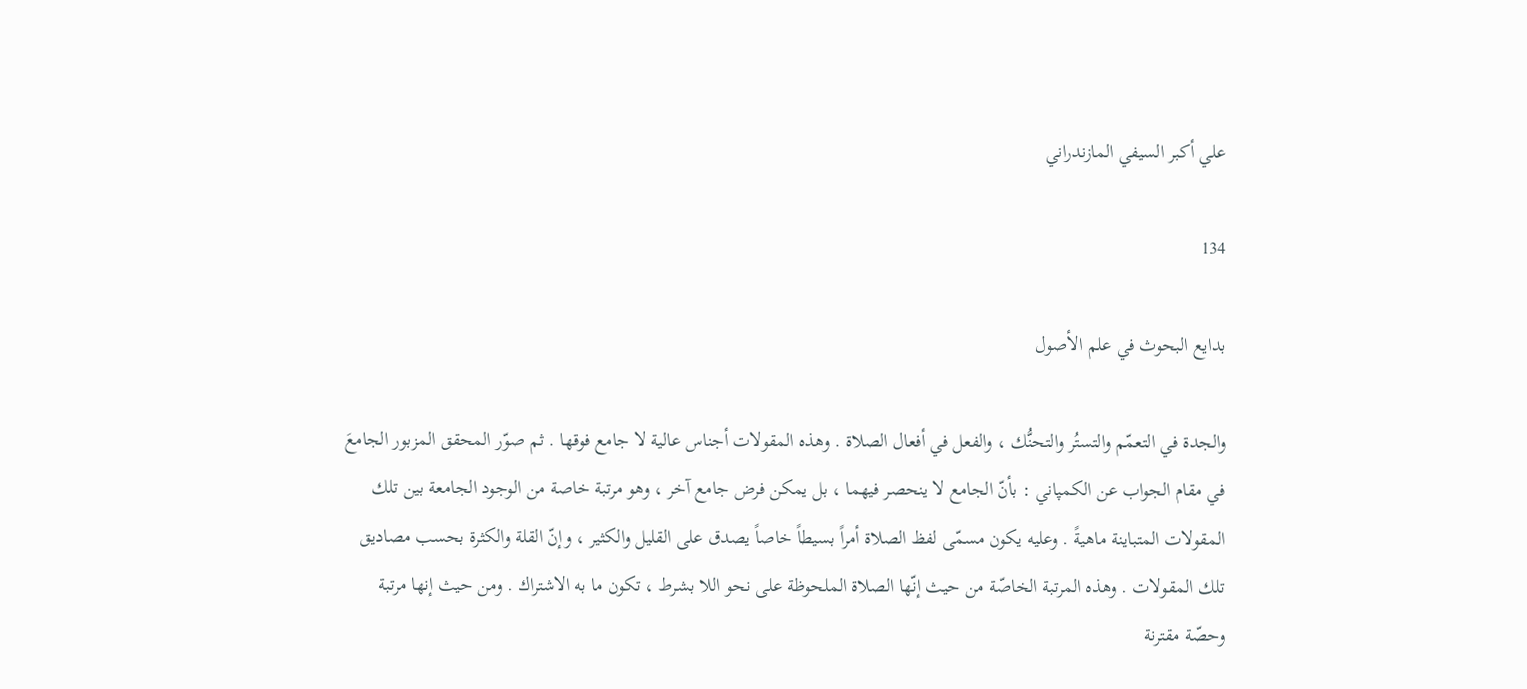علي أكبر السيفي المازندراني

134

بدايع البحوث في علم الأصول

والجدة في التعمّم والتستُر والتحنُّك ، والفعل في أفعال الصلاة . وهذه المقولات أجناس عالية لا جامع فوقها . ثم صوّر المحقق المزبور الجامعَ في مقام الجواب عن الكمپاني : بأنّ الجامع لا ينحصر فيهما ، بل يمكن فرض جامع آخر ، وهو مرتبة خاصة من الوجود الجامعة بين تلك المقولات المتباينة ماهيةً . وعليه يكون مسمّى لفظ الصلاة أمراً بسيطاً خاصاً يصدق على القليل والكثير ، وإنّ القلة والكثرة بحسب مصاديق تلك المقولات . وهذه المرتبة الخاصّة من حيث إنّها الصلاة الملحوظة على نحو اللا بشرط ، تكون ما به الاشتراك . ومن حيث إنها مرتبة وحصّة مقترنة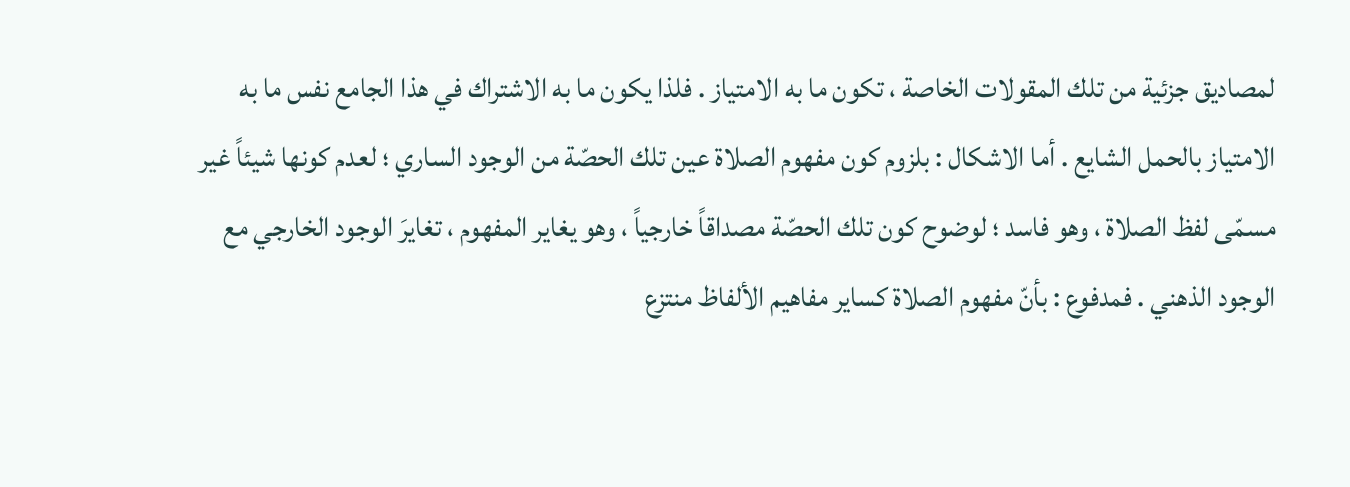لمصاديق جزئية من تلك المقولات الخاصة ، تكون ما به الامتياز . فلذا يكون ما به الاشتراك في هذا الجامع نفس ما به الامتياز بالحمل الشايع . أما الاشكال : بلزوم كون مفهوم الصلاة عين تلك الحصّة من الوجود الساري ؛ لعدم كونها شيئاً غير مسمّى لفظ الصلاة ، وهو فاسد ؛ لوضوح كون تلك الحصّة مصداقاً خارجياً ، وهو يغاير المفهوم ، تغايرَ الوجود الخارجي مع الوجود الذهني . فمدفوع : بأنّ مفهوم الصلاة كساير مفاهيم الألفاظ منتزع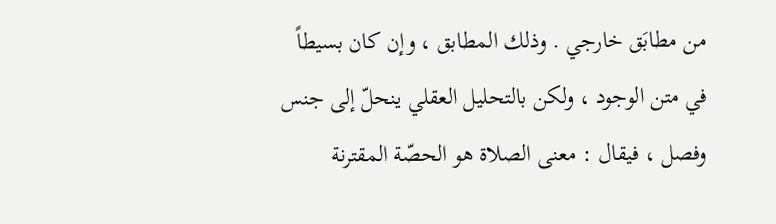من مطابَق خارجي . وذلك المطابق ، وإن كان بسيطاً في متن الوجود ، ولكن بالتحليل العقلي ينحلّ إلى جنس وفصل ، فيقال : معنى الصلاة هو الحصّة المقترنة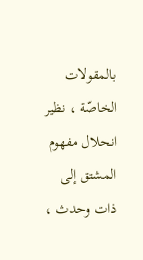بالمقولات الخاصّة ، نظير انحلال مفهوم المشتق إلى ذات وحدث ،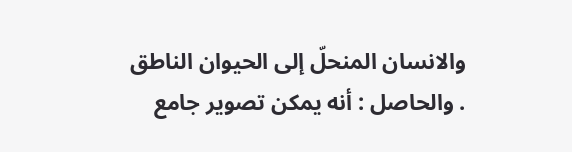والانسان المنحلّ إلى الحيوان الناطق . والحاصل : أنه يمكن تصوير جامع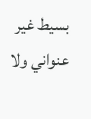بسيط غير عنواني ولا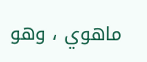ماهوي ، وهو